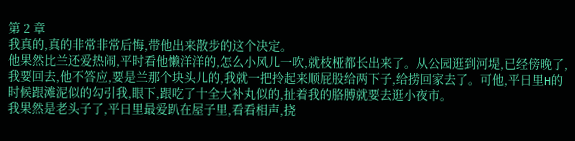第 2 章
我真的,真的非常非常后悔,带他出来散步的这个决定。
他果然比兰还爱热闹,平时看他懒洋洋的,怎么小风儿一吹,就枝桠都长出来了。从公园逛到河堤,已经傍晚了,我要回去,他不答应,要是兰那个块头儿的,我就一把拎起来顺屁股给两下子,给捞回家去了。可他,平日里H的时候跟滩泥似的勾引我,眼下,跟吃了十全大补丸似的,扯着我的胳膊就要去逛小夜市。
我果然是老头子了,平日里最爱趴在屋子里,看看相声,挠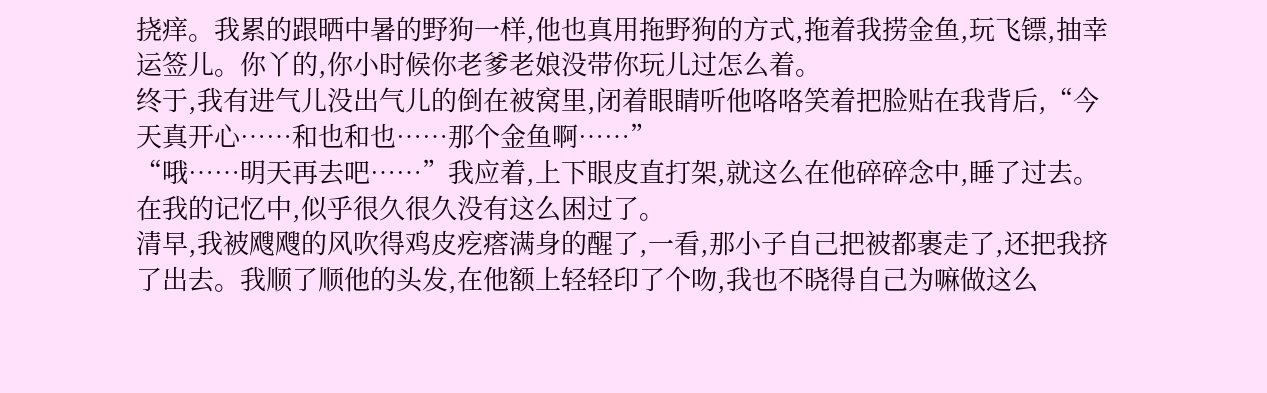挠痒。我累的跟晒中暑的野狗一样,他也真用拖野狗的方式,拖着我捞金鱼,玩飞镖,抽幸运签儿。你丫的,你小时候你老爹老娘没带你玩儿过怎么着。
终于,我有进气儿没出气儿的倒在被窝里,闭着眼睛听他咯咯笑着把脸贴在我背后,“今天真开心……和也和也……那个金鱼啊……”
“哦……明天再去吧……”我应着,上下眼皮直打架,就这么在他碎碎念中,睡了过去。在我的记忆中,似乎很久很久没有这么困过了。
清早,我被飕飕的风吹得鸡皮疙瘩满身的醒了,一看,那小子自己把被都裹走了,还把我挤了出去。我顺了顺他的头发,在他额上轻轻印了个吻,我也不晓得自己为嘛做这么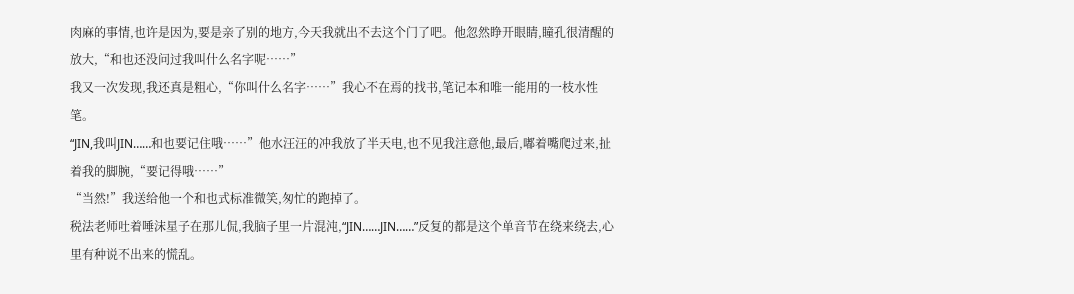肉麻的事情,也许是因为,要是亲了别的地方,今天我就出不去这个门了吧。他忽然睁开眼睛,瞳孔很清醒的放大,“和也还没问过我叫什么名字呢……”
我又一次发现,我还真是粗心,“你叫什么名字……”我心不在焉的找书,笔记本和唯一能用的一枝水性笔。
“JIN,我叫JIN……和也要记住哦……”他水汪汪的冲我放了半天电,也不见我注意他,最后,嘟着嘴爬过来,扯着我的脚腕,“要记得哦……”
“当然!”我送给他一个和也式标准微笑,匆忙的跑掉了。
税法老师吐着唾沫星子在那儿侃,我脑子里一片混沌,“JIN……JIN……”反复的都是这个单音节在绕来绕去,心里有种说不出来的慌乱。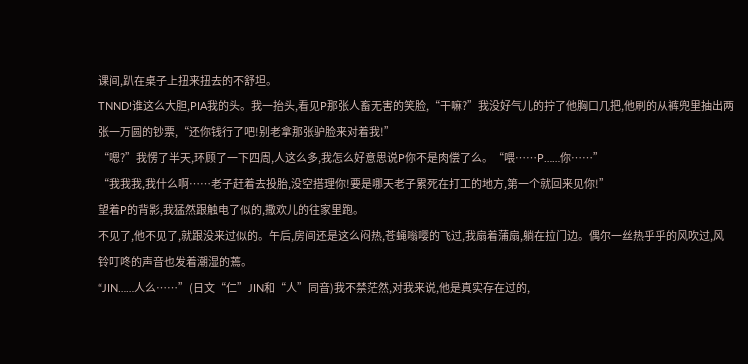课间,趴在桌子上扭来扭去的不舒坦。
TNND!谁这么大胆,PIA我的头。我一抬头,看见P那张人畜无害的笑脸,“干嘛?”我没好气儿的拧了他胸口几把,他刷的从裤兜里抽出两张一万圆的钞票,“还你钱行了吧!别老拿那张驴脸来对着我!”
“嗯?”我愣了半天,环顾了一下四周,人这么多,我怎么好意思说P你不是肉偿了么。“喂……P……你……”
“我我我,我什么啊……老子赶着去投胎,没空搭理你!要是哪天老子累死在打工的地方,第一个就回来见你!”
望着P的背影,我猛然跟触电了似的,撒欢儿的往家里跑。
不见了,他不见了,就跟没来过似的。午后,房间还是这么闷热,苍蝇嗡嘤的飞过,我扇着蒲扇,躺在拉门边。偶尔一丝热乎乎的风吹过,风铃叮咚的声音也发着潮湿的蔫。
“JIN……人么……”(日文“仁”JIN和“人”同音)我不禁茫然,对我来说,他是真实存在过的,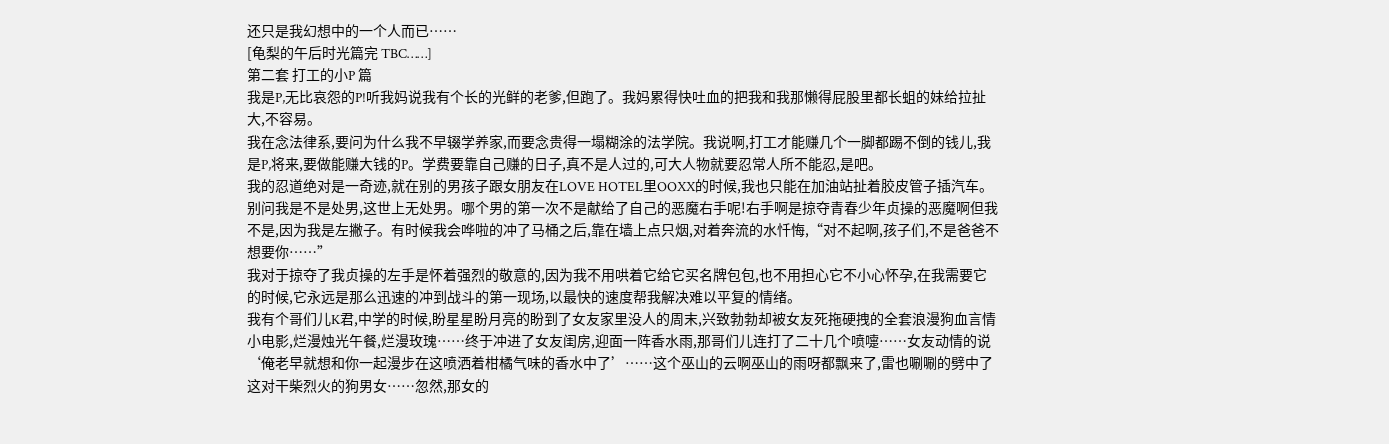还只是我幻想中的一个人而已……
[龟梨的午后时光篇完 TBC……]
第二套 打工的小P 篇
我是P,无比哀怨的P!听我妈说我有个长的光鲜的老爹,但跑了。我妈累得快吐血的把我和我那懒得屁股里都长蛆的妹给拉扯大,不容易。
我在念法律系,要问为什么我不早辍学养家,而要念贵得一塌糊涂的法学院。我说啊,打工才能赚几个一脚都踢不倒的钱儿,我是P,将来,要做能赚大钱的P。学费要靠自己赚的日子,真不是人过的,可大人物就要忍常人所不能忍,是吧。
我的忍道绝对是一奇迹,就在别的男孩子跟女朋友在LOVE HOTEL里OOXX的时候,我也只能在加油站扯着胶皮管子插汽车。别问我是不是处男,这世上无处男。哪个男的第一次不是献给了自己的恶魔右手呢!右手啊是掠夺青春少年贞操的恶魔啊但我不是,因为我是左撇子。有时候我会哗啦的冲了马桶之后,靠在墙上点只烟,对着奔流的水忏悔,“对不起啊,孩子们,不是爸爸不想要你……”
我对于掠夺了我贞操的左手是怀着强烈的敬意的,因为我不用哄着它给它买名牌包包,也不用担心它不小心怀孕,在我需要它的时候,它永远是那么迅速的冲到战斗的第一现场,以最快的速度帮我解决难以平复的情绪。
我有个哥们儿K君,中学的时候,盼星星盼月亮的盼到了女友家里没人的周末,兴致勃勃却被女友死拖硬拽的全套浪漫狗血言情小电影,烂漫烛光午餐,烂漫玫瑰……终于冲进了女友闺房,迎面一阵香水雨,那哥们儿连打了二十几个喷嚏……女友动情的说‘俺老早就想和你一起漫步在这喷洒着柑橘气味的香水中了’……这个巫山的云啊巫山的雨呀都飘来了,雷也唰唰的劈中了这对干柴烈火的狗男女……忽然,那女的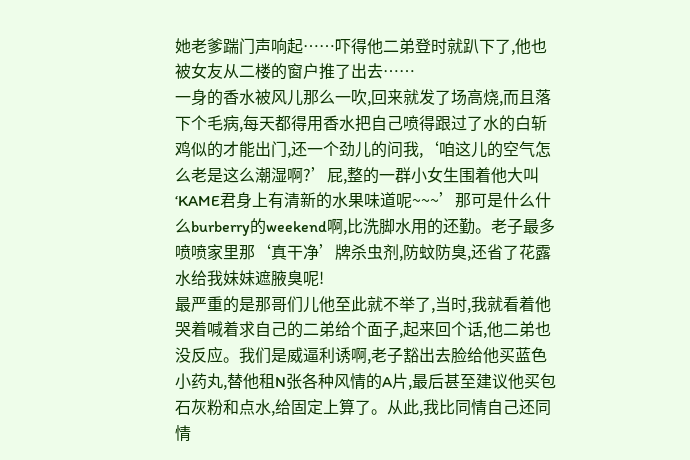她老爹踹门声响起……吓得他二弟登时就趴下了,他也被女友从二楼的窗户推了出去……
一身的香水被风儿那么一吹,回来就发了场高烧,而且落下个毛病,每天都得用香水把自己喷得跟过了水的白斩鸡似的才能出门,还一个劲儿的问我,‘咱这儿的空气怎么老是这么潮湿啊?’屁,整的一群小女生围着他大叫‘KAME君身上有清新的水果味道呢~~~’那可是什么什么burberry的weekend啊,比洗脚水用的还勤。老子最多喷喷家里那‘真干净’牌杀虫剂,防蚊防臭,还省了花露水给我妹妹遮腋臭呢!
最严重的是那哥们儿他至此就不举了,当时,我就看着他哭着喊着求自己的二弟给个面子,起来回个话,他二弟也没反应。我们是威逼利诱啊,老子豁出去脸给他买蓝色小药丸,替他租N张各种风情的A片,最后甚至建议他买包石灰粉和点水,给固定上算了。从此,我比同情自己还同情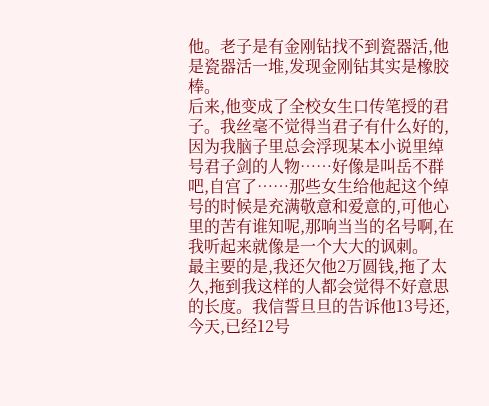他。老子是有金刚钻找不到瓷器活,他是瓷器活一堆,发现金刚钻其实是橡胶棒。
后来,他变成了全校女生口传笔授的君子。我丝毫不觉得当君子有什么好的,因为我脑子里总会浮现某本小说里绰号君子剑的人物……好像是叫岳不群吧,自宫了……那些女生给他起这个绰号的时候是充满敬意和爱意的,可他心里的苦有谁知呢,那响当当的名号啊,在我听起来就像是一个大大的讽刺。
最主要的是,我还欠他2万圆钱,拖了太久,拖到我这样的人都会觉得不好意思的长度。我信誓旦旦的告诉他13号还,今天,已经12号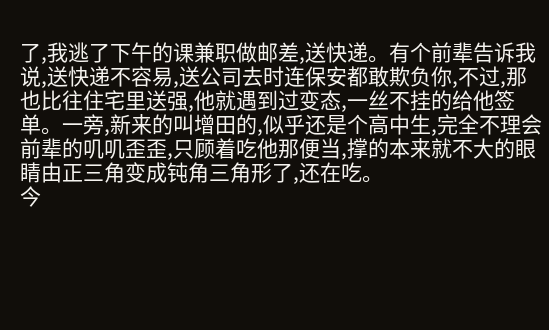了,我逃了下午的课兼职做邮差,送快递。有个前辈告诉我说,送快递不容易,送公司去时连保安都敢欺负你,不过,那也比往住宅里送强,他就遇到过变态,一丝不挂的给他签单。一旁,新来的叫增田的,似乎还是个高中生,完全不理会前辈的叽叽歪歪,只顾着吃他那便当,撑的本来就不大的眼睛由正三角变成钝角三角形了,还在吃。
今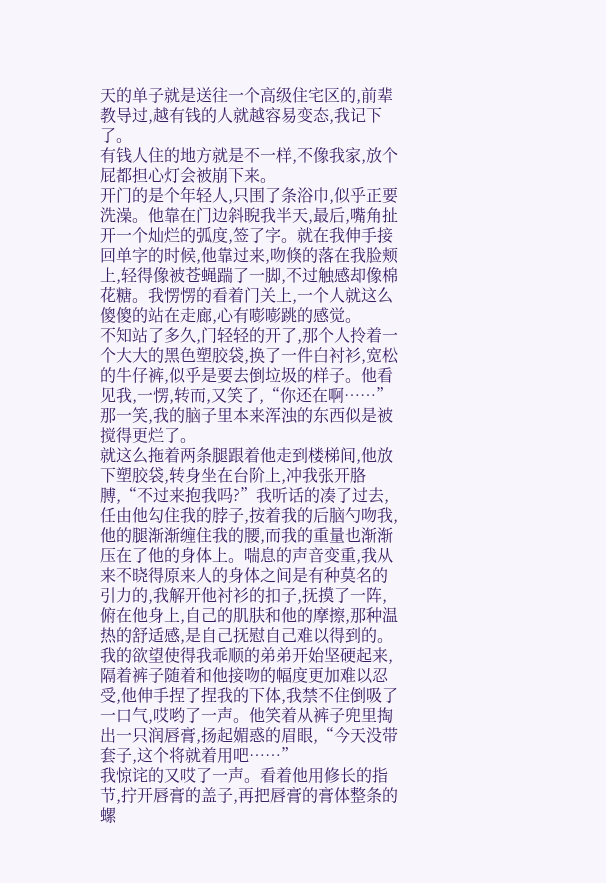天的单子就是送往一个高级住宅区的,前辈教导过,越有钱的人就越容易变态,我记下了。
有钱人住的地方就是不一样,不像我家,放个屁都担心灯会被崩下来。
开门的是个年轻人,只围了条浴巾,似乎正要洗澡。他靠在门边斜睨我半天,最后,嘴角扯开一个灿烂的弧度,签了字。就在我伸手接回单字的时候,他靠过来,吻倏的落在我脸颊上,轻得像被苍蝇踹了一脚,不过触感却像棉花糖。我愣愣的看着门关上,一个人就这么傻傻的站在走廊,心有嘭嘭跳的感觉。
不知站了多久,门轻轻的开了,那个人拎着一个大大的黑色塑胶袋,换了一件白衬衫,宽松的牛仔裤,似乎是要去倒垃圾的样子。他看见我,一愣,转而,又笑了,“你还在啊……”那一笑,我的脑子里本来浑浊的东西似是被搅得更烂了。
就这么拖着两条腿跟着他走到楼梯间,他放下塑胶袋,转身坐在台阶上,冲我张开胳膊,“不过来抱我吗?”我听话的凑了过去,任由他勾住我的脖子,按着我的后脑勺吻我,他的腿渐渐缠住我的腰,而我的重量也渐渐压在了他的身体上。喘息的声音变重,我从来不晓得原来人的身体之间是有种莫名的引力的,我解开他衬衫的扣子,抚摸了一阵,俯在他身上,自己的肌肤和他的摩擦,那种温热的舒适感,是自己抚慰自己难以得到的。
我的欲望使得我乖顺的弟弟开始坚硬起来,隔着裤子随着和他接吻的幅度更加难以忍受,他伸手捏了捏我的下体,我禁不住倒吸了一口气,哎哟了一声。他笑着从裤子兜里掏出一只润唇膏,扬起媚惑的眉眼,“今天没带套子,这个将就着用吧……”
我惊诧的又哎了一声。看着他用修长的指节,拧开唇膏的盖子,再把唇膏的膏体整条的螺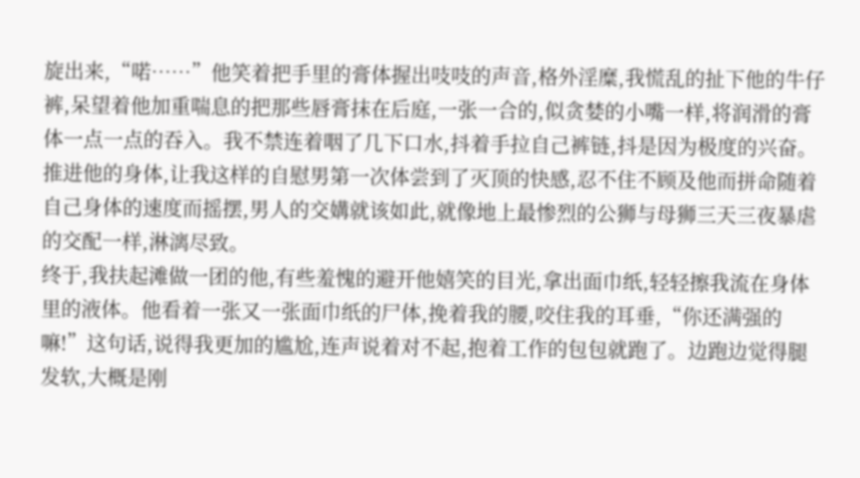旋出来,“喏……”他笑着把手里的膏体握出吱吱的声音,格外淫糜,我慌乱的扯下他的牛仔裤,呆望着他加重喘息的把那些唇膏抹在后庭,一张一合的,似贪婪的小嘴一样,将润滑的膏体一点一点的吞入。我不禁连着咽了几下口水,抖着手拉自己裤链,抖是因为极度的兴奋。推进他的身体,让我这样的自慰男第一次体尝到了灭顶的快感,忍不住不顾及他而拼命随着自己身体的速度而摇摆,男人的交媾就该如此,就像地上最惨烈的公狮与母狮三天三夜暴虐的交配一样,淋漓尽致。
终于,我扶起滩做一团的他,有些羞愧的避开他嬉笑的目光,拿出面巾纸,轻轻擦我流在身体里的液体。他看着一张又一张面巾纸的尸体,挽着我的腰,咬住我的耳垂,“你还满强的嘛!”这句话,说得我更加的尴尬,连声说着对不起,抱着工作的包包就跑了。边跑边觉得腿发软,大概是刚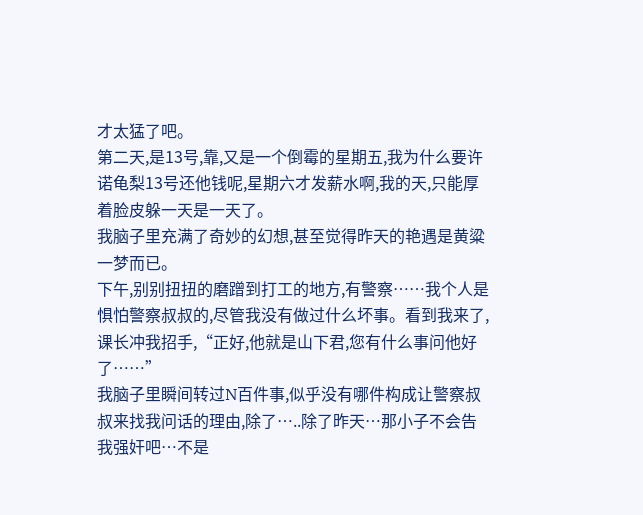才太猛了吧。
第二天,是13号,靠,又是一个倒霉的星期五,我为什么要许诺龟梨13号还他钱呢,星期六才发薪水啊,我的天,只能厚着脸皮躲一天是一天了。
我脑子里充满了奇妙的幻想,甚至觉得昨天的艳遇是黄粱一梦而已。
下午,别别扭扭的磨蹭到打工的地方,有警察……我个人是惧怕警察叔叔的,尽管我没有做过什么坏事。看到我来了,课长冲我招手,“正好,他就是山下君,您有什么事问他好了……”
我脑子里瞬间转过N百件事,似乎没有哪件构成让警察叔叔来找我问话的理由,除了…..除了昨天…那小子不会告我强奸吧…不是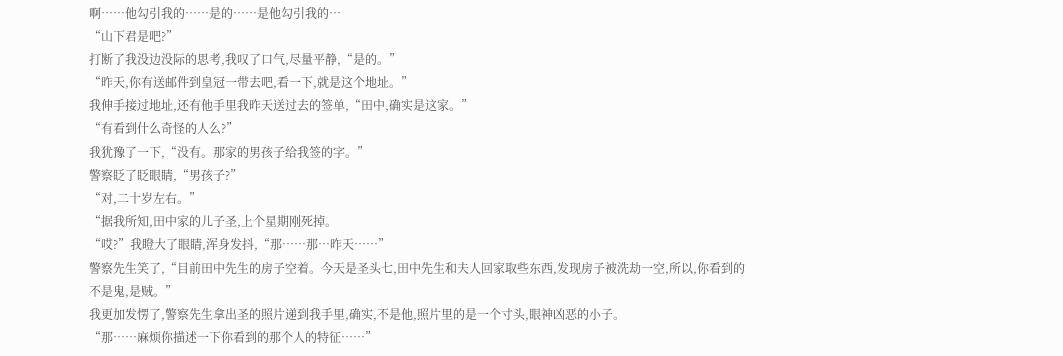啊……他勾引我的……是的……是他勾引我的…
“山下君是吧?”
打断了我没边没际的思考,我叹了口气,尽量平静,“是的。”
“昨天,你有送邮件到皇冠一带去吧,看一下,就是这个地址。”
我伸手接过地址,还有他手里我昨天送过去的签单,“田中,确实是这家。”
“有看到什么奇怪的人么?”
我犹豫了一下,“没有。那家的男孩子给我签的字。”
警察眨了眨眼睛,“男孩子?”
“对,二十岁左右。”
“据我所知,田中家的儿子圣,上个星期刚死掉。
“哎?”我瞪大了眼睛,浑身发抖,“那……那…昨天……”
警察先生笑了,“目前田中先生的房子空着。今天是圣头七,田中先生和夫人回家取些东西,发现房子被洗劫一空,所以,你看到的不是鬼,是贼。”
我更加发愣了,警察先生拿出圣的照片递到我手里,确实,不是他,照片里的是一个寸头,眼神凶恶的小子。
“那……麻烦你描述一下你看到的那个人的特征……”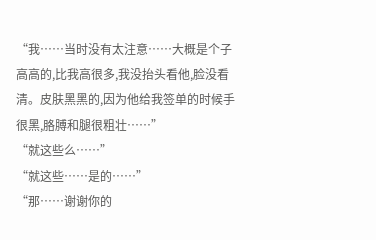“我……当时没有太注意……大概是个子高高的,比我高很多,我没抬头看他,脸没看清。皮肤黑黑的,因为他给我签单的时候手很黑,胳膊和腿很粗壮……”
“就这些么……”
“就这些……是的……”
“那……谢谢你的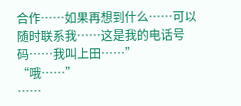合作……如果再想到什么……可以随时联系我……这是我的电话号码……我叫上田……”
“哦……”
……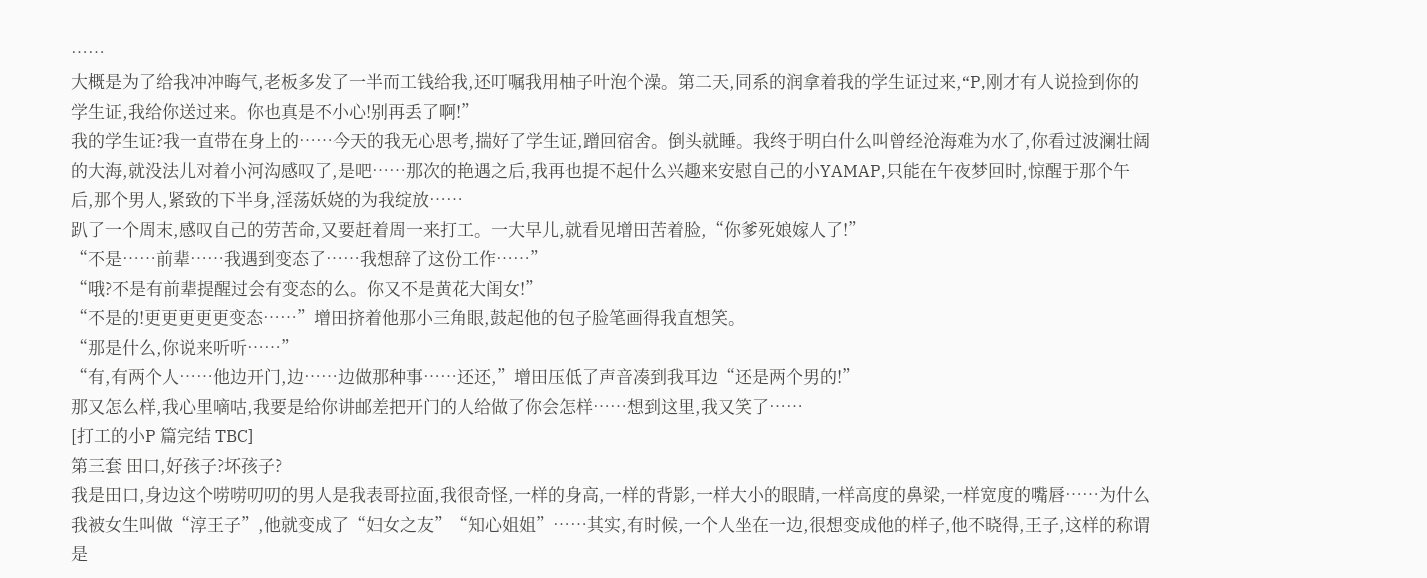……
大概是为了给我冲冲晦气,老板多发了一半而工钱给我,还叮嘱我用柚子叶泡个澡。第二天,同系的润拿着我的学生证过来,“P,刚才有人说捡到你的学生证,我给你送过来。你也真是不小心!别再丢了啊!”
我的学生证?我一直带在身上的……今天的我无心思考,揣好了学生证,蹭回宿舍。倒头就睡。我终于明白什么叫曾经沧海难为水了,你看过波澜壮阔的大海,就没法儿对着小河沟感叹了,是吧……那次的艳遇之后,我再也提不起什么兴趣来安慰自己的小YAMAP,只能在午夜梦回时,惊醒于那个午后,那个男人,紧致的下半身,淫荡妖娆的为我绽放……
趴了一个周末,感叹自己的劳苦命,又要赶着周一来打工。一大早儿,就看见增田苦着脸,“你爹死娘嫁人了!”
“不是……前辈……我遇到变态了……我想辞了这份工作……”
“哦?不是有前辈提醒过会有变态的么。你又不是黄花大闺女!”
“不是的!更更更更更变态……”增田挤着他那小三角眼,鼓起他的包子脸笔画得我直想笑。
“那是什么,你说来听听……”
“有,有两个人……他边开门,边……边做那种事……还还,”增田压低了声音凑到我耳边“还是两个男的!”
那又怎么样,我心里嘀咕,我要是给你讲邮差把开门的人给做了你会怎样……想到这里,我又笑了……
[打工的小P 篇完结 TBC]
第三套 田口,好孩子?坏孩子?
我是田口,身边这个唠唠叨叨的男人是我表哥拉面,我很奇怪,一样的身高,一样的背影,一样大小的眼睛,一样高度的鼻梁,一样宽度的嘴唇……为什么我被女生叫做“淳王子”,他就变成了“妇女之友”“知心姐姐”……其实,有时候,一个人坐在一边,很想变成他的样子,他不晓得,王子,这样的称谓是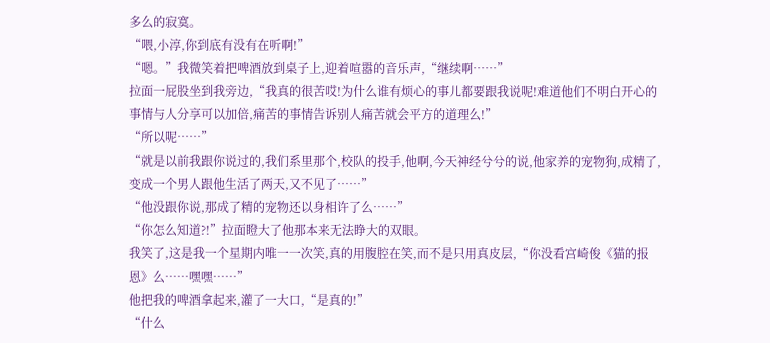多么的寂寞。
“喂,小淳,你到底有没有在听啊!”
“嗯。”我微笑着把啤酒放到桌子上,迎着喧嚣的音乐声,“继续啊……”
拉面一屁股坐到我旁边,“我真的很苦哎!为什么谁有烦心的事儿都要跟我说呢!难道他们不明白开心的事情与人分享可以加倍,痛苦的事情告诉别人痛苦就会平方的道理么!”
“所以呢……”
“就是以前我跟你说过的,我们系里那个,校队的投手,他啊,今天神经兮兮的说,他家养的宠物狗,成精了,变成一个男人跟他生活了两天,又不见了……”
“他没跟你说,那成了精的宠物还以身相许了么……”
“你怎么知道?!”拉面瞪大了他那本来无法睁大的双眼。
我笑了,这是我一个星期内唯一一次笑,真的用腹腔在笑,而不是只用真皮层,“你没看宫崎俊《猫的报恩》么……嘿嘿……”
他把我的啤酒拿起来,灌了一大口,“是真的!”
“什么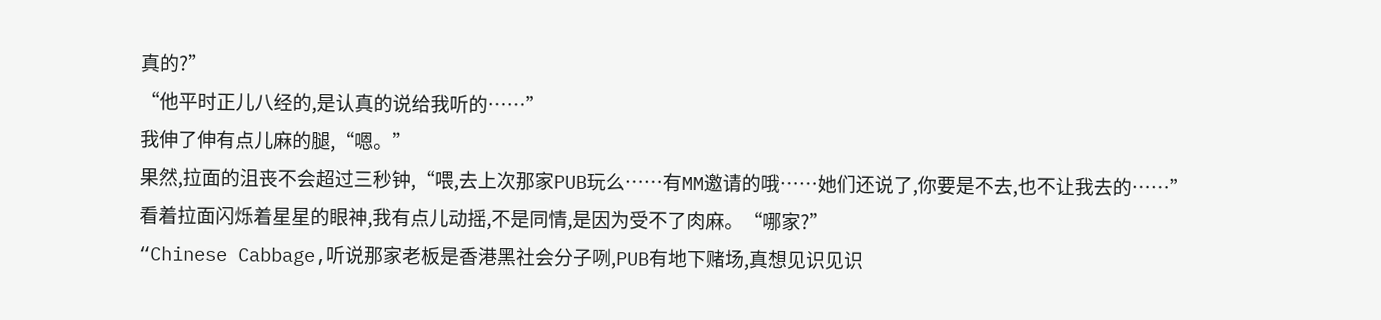真的?”
“他平时正儿八经的,是认真的说给我听的……”
我伸了伸有点儿麻的腿,“嗯。”
果然,拉面的沮丧不会超过三秒钟,“喂,去上次那家PUB玩么……有MM邀请的哦……她们还说了,你要是不去,也不让我去的……”
看着拉面闪烁着星星的眼神,我有点儿动摇,不是同情,是因为受不了肉麻。“哪家?”
“Chinese Cabbage,听说那家老板是香港黑社会分子咧,PUB有地下赌场,真想见识见识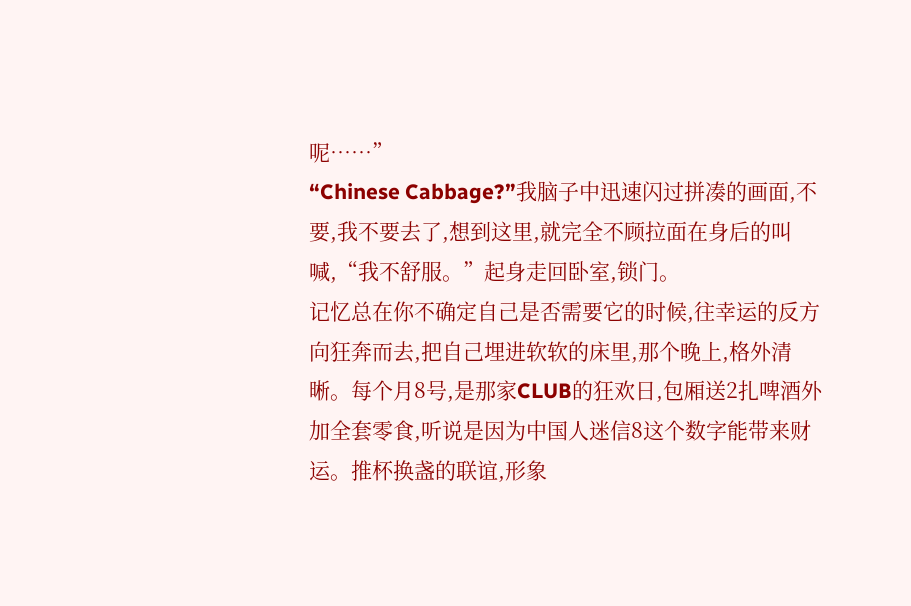呢……”
“Chinese Cabbage?”我脑子中迅速闪过拼凑的画面,不要,我不要去了,想到这里,就完全不顾拉面在身后的叫喊,“我不舒服。”起身走回卧室,锁门。
记忆总在你不确定自己是否需要它的时候,往幸运的反方向狂奔而去,把自己埋进软软的床里,那个晚上,格外清晰。每个月8号,是那家CLUB的狂欢日,包厢送2扎啤酒外加全套零食,听说是因为中国人迷信8这个数字能带来财运。推杯换盏的联谊,形象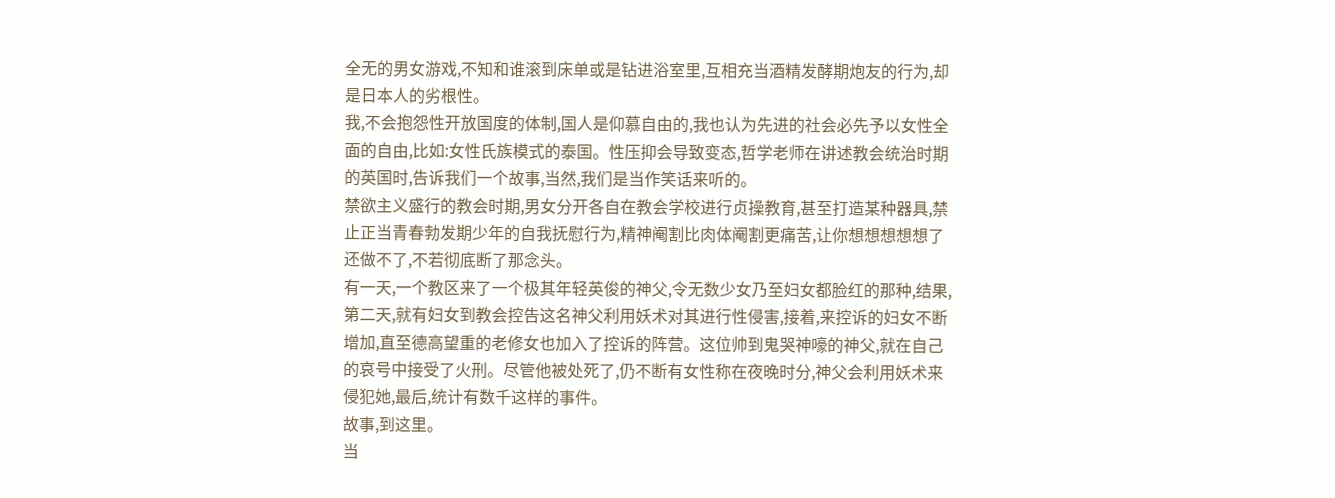全无的男女游戏,不知和谁滚到床单或是钻进浴室里,互相充当酒精发酵期炮友的行为,却是日本人的劣根性。
我,不会抱怨性开放国度的体制,国人是仰慕自由的,我也认为先进的社会必先予以女性全面的自由,比如:女性氏族模式的泰国。性压抑会导致变态,哲学老师在讲述教会统治时期的英国时,告诉我们一个故事,当然,我们是当作笑话来听的。
禁欲主义盛行的教会时期,男女分开各自在教会学校进行贞操教育,甚至打造某种器具,禁止正当青春勃发期少年的自我抚慰行为,精神阉割比肉体阉割更痛苦,让你想想想想想了还做不了,不若彻底断了那念头。
有一天,一个教区来了一个极其年轻英俊的神父,令无数少女乃至妇女都脸红的那种,结果,第二天,就有妇女到教会控告这名神父利用妖术对其进行性侵害,接着,来控诉的妇女不断增加,直至德高望重的老修女也加入了控诉的阵营。这位帅到鬼哭神嚎的神父,就在自己的哀号中接受了火刑。尽管他被处死了,仍不断有女性称在夜晚时分,神父会利用妖术来侵犯她,最后,统计有数千这样的事件。
故事,到这里。
当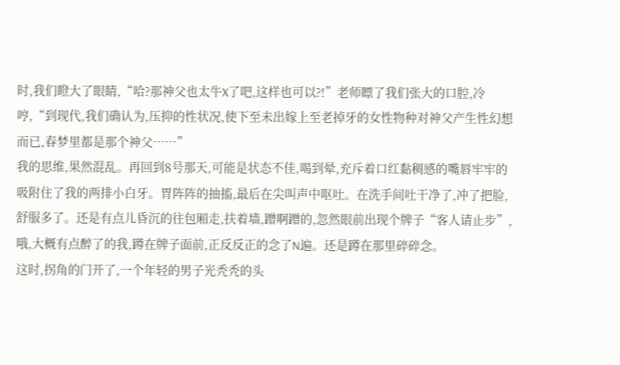时,我们瞪大了眼睛,“哈?那神父也太牛X了吧,这样也可以?!”老师瞟了我们张大的口腔,冷哼,“到现代,我们确认为,压抑的性状况,使下至未出嫁上至老掉牙的女性物种对神父产生性幻想而已,春梦里都是那个神父……”
我的思维,果然混乱。再回到8号那天,可能是状态不佳,喝到晕,充斥着口红黏稠感的嘴唇牢牢的吸附住了我的两排小白牙。胃阵阵的抽搐,最后在尖叫声中呕吐。在洗手间吐干净了,冲了把脸,舒服多了。还是有点儿昏沉的往包厢走,扶着墙,蹭啊蹭的,忽然眼前出现个牌子“客人请止步”,哦,大概有点醉了的我,蹲在牌子面前,正反反正的念了N遍。还是蹲在那里碎碎念。
这时,拐角的门开了,一个年轻的男子光秃秃的头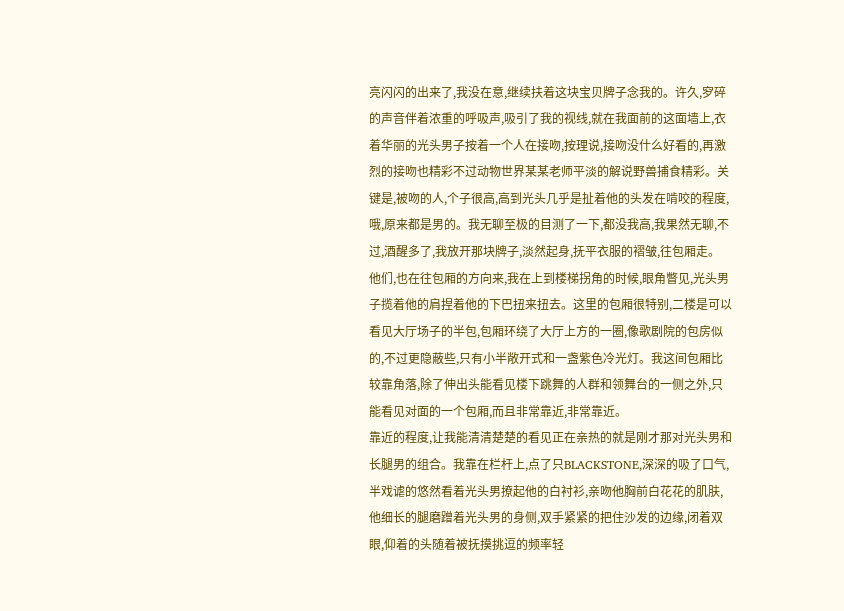亮闪闪的出来了,我没在意,继续扶着这块宝贝牌子念我的。许久,穸碎的声音伴着浓重的呼吸声,吸引了我的视线,就在我面前的这面墙上,衣着华丽的光头男子按着一个人在接吻,按理说,接吻没什么好看的,再激烈的接吻也精彩不过动物世界某某老师平淡的解说野兽捕食精彩。关键是,被吻的人,个子很高,高到光头几乎是扯着他的头发在啃咬的程度,哦,原来都是男的。我无聊至极的目测了一下,都没我高,我果然无聊,不过,酒醒多了,我放开那块牌子,淡然起身,抚平衣服的褶皱,往包厢走。
他们,也在往包厢的方向来,我在上到楼梯拐角的时候,眼角瞥见,光头男子揽着他的肩捏着他的下巴扭来扭去。这里的包厢很特别,二楼是可以看见大厅场子的半包,包厢环绕了大厅上方的一圈,像歌剧院的包房似的,不过更隐蔽些,只有小半敞开式和一盏紫色冷光灯。我这间包厢比较靠角落,除了伸出头能看见楼下跳舞的人群和领舞台的一侧之外,只能看见对面的一个包厢,而且非常靠近,非常靠近。
靠近的程度,让我能清清楚楚的看见正在亲热的就是刚才那对光头男和长腿男的组合。我靠在栏杆上,点了只BLACKSTONE,深深的吸了口气,半戏谑的悠然看着光头男撩起他的白衬衫,亲吻他胸前白花花的肌肤,他细长的腿磨蹭着光头男的身侧,双手紧紧的把住沙发的边缘,闭着双眼,仰着的头随着被抚摸挑逗的频率轻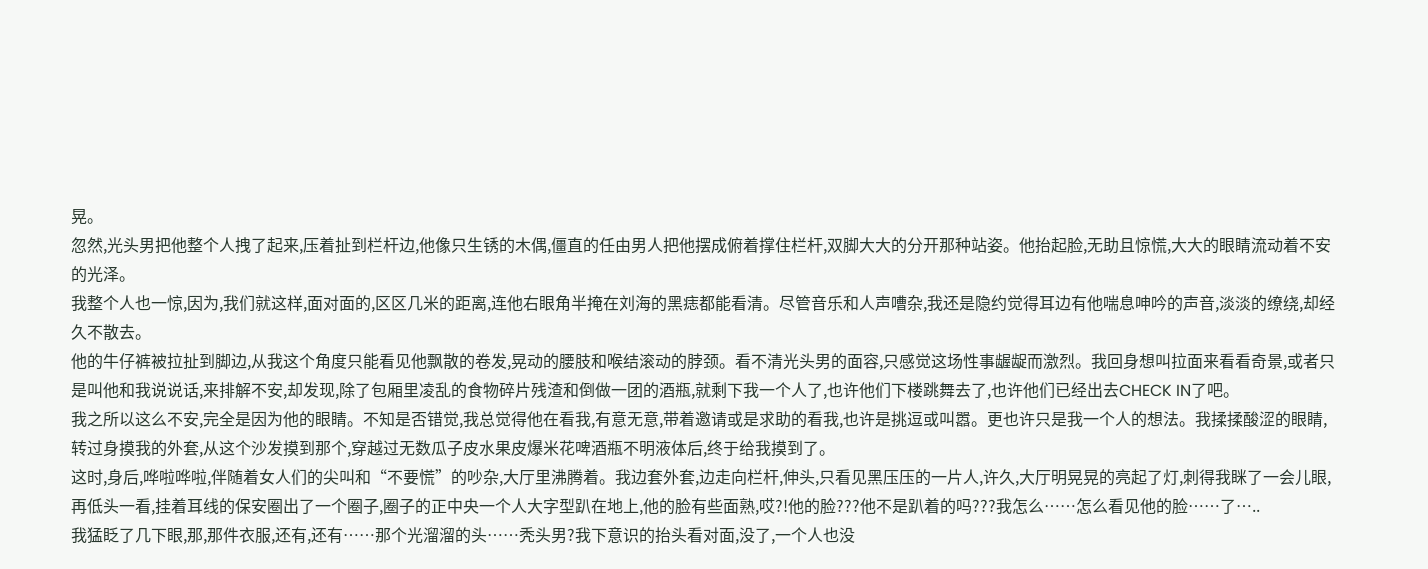晃。
忽然,光头男把他整个人拽了起来,压着扯到栏杆边,他像只生锈的木偶,僵直的任由男人把他摆成俯着撑住栏杆,双脚大大的分开那种站姿。他抬起脸,无助且惊慌,大大的眼睛流动着不安的光泽。
我整个人也一惊,因为,我们就这样,面对面的,区区几米的距离,连他右眼角半掩在刘海的黑痣都能看清。尽管音乐和人声嘈杂,我还是隐约觉得耳边有他喘息呻吟的声音,淡淡的缭绕,却经久不散去。
他的牛仔裤被拉扯到脚边,从我这个角度只能看见他飘散的卷发,晃动的腰肢和喉结滚动的脖颈。看不清光头男的面容,只感觉这场性事龌龊而激烈。我回身想叫拉面来看看奇景,或者只是叫他和我说说话,来排解不安,却发现,除了包厢里凌乱的食物碎片残渣和倒做一团的酒瓶,就剩下我一个人了,也许他们下楼跳舞去了,也许他们已经出去CHECK IN了吧。
我之所以这么不安,完全是因为他的眼睛。不知是否错觉,我总觉得他在看我,有意无意,带着邀请或是求助的看我,也许是挑逗或叫嚣。更也许只是我一个人的想法。我揉揉酸涩的眼睛,转过身摸我的外套,从这个沙发摸到那个,穿越过无数瓜子皮水果皮爆米花啤酒瓶不明液体后,终于给我摸到了。
这时,身后,哗啦哗啦,伴随着女人们的尖叫和“不要慌”的吵杂,大厅里沸腾着。我边套外套,边走向栏杆,伸头,只看见黑压压的一片人,许久,大厅明晃晃的亮起了灯,刺得我眯了一会儿眼,再低头一看,挂着耳线的保安圈出了一个圈子,圈子的正中央一个人大字型趴在地上,他的脸有些面熟,哎?!他的脸???他不是趴着的吗???我怎么……怎么看见他的脸……了…..
我猛眨了几下眼,那,那件衣服,还有,还有……那个光溜溜的头……秃头男?我下意识的抬头看对面,没了,一个人也没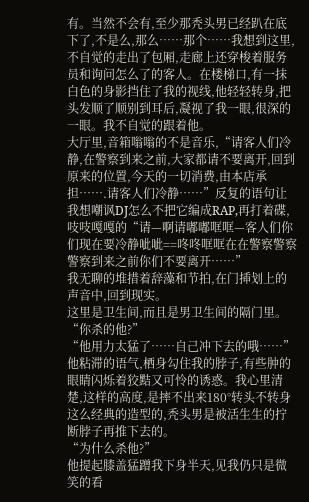有。当然不会有,至少那秃头男已经趴在底下了,不是么,那么……那个……我想到这里,不自觉的走出了包厢,走廊上还穿梭着服务员和询问怎么了的客人。在楼梯口,有一抹白色的身影挡住了我的视线,他轻轻转身,把头发顺了顺别到耳后,凝视了我一眼,很深的一眼。我不自觉的跟着他。
大厅里,音箱嗡嗡的不是音乐,“请客人们冷静,在警察到来之前,大家都请不要离开,回到原来的位置,今天的一切消费,由本店承担…….请客人们冷静……”反复的语句让我想嘲讽DJ怎么不把它编成RAP,再打着碟,吱吱嘎嘎的“请—啊请嘟嘟哐哐—客人们你们现在要冷静呲呲==咚咚哐哐在在警察警察警察到来之前你们不要离开……”
我无聊的堆措着辞藻和节拍,在门揷划上的声音中,回到现实。
这里是卫生间,而且是男卫生间的隔门里。
“你杀的他?”
“他用力太猛了……自己冲下去的哦……”他粘滞的语气,栖身勾住我的脖子,有些肿的眼睛闪烁着狡黠又可怜的诱惑。我心里清楚,这样的高度,是摔不出来180°转头不转身这么经典的造型的,秃头男是被活生生的拧断脖子再推下去的。
“为什么杀他?”
他提起膝盖猛蹭我下身半天,见我仍只是微笑的看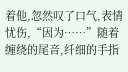着他,忽然叹了口气,表情忧伤,“因为……”随着缠绕的尾音,纤细的手指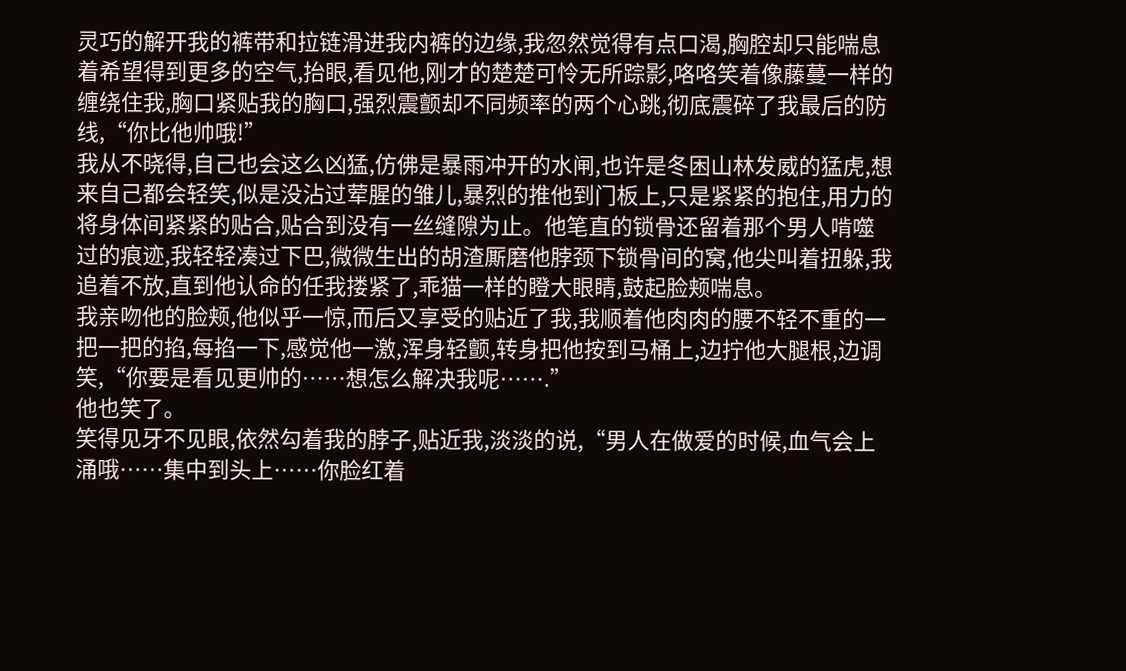灵巧的解开我的裤带和拉链滑进我内裤的边缘,我忽然觉得有点口渴,胸腔却只能喘息着希望得到更多的空气,抬眼,看见他,刚才的楚楚可怜无所踪影,咯咯笑着像藤蔓一样的缠绕住我,胸口紧贴我的胸口,强烈震颤却不同频率的两个心跳,彻底震碎了我最后的防线,“你比他帅哦!”
我从不晓得,自己也会这么凶猛,仿佛是暴雨冲开的水闸,也许是冬困山林发威的猛虎,想来自己都会轻笑,似是没沾过荤腥的雏儿,暴烈的推他到门板上,只是紧紧的抱住,用力的将身体间紧紧的贴合,贴合到没有一丝缝隙为止。他笔直的锁骨还留着那个男人啃噬过的痕迹,我轻轻凑过下巴,微微生出的胡渣厮磨他脖颈下锁骨间的窝,他尖叫着扭躲,我追着不放,直到他认命的任我搂紧了,乖猫一样的瞪大眼睛,鼓起脸颊喘息。
我亲吻他的脸颊,他似乎一惊,而后又享受的贴近了我,我顺着他肉肉的腰不轻不重的一把一把的掐,每掐一下,感觉他一激,浑身轻颤,转身把他按到马桶上,边拧他大腿根,边调笑,“你要是看见更帅的……想怎么解决我呢…….”
他也笑了。
笑得见牙不见眼,依然勾着我的脖子,贴近我,淡淡的说,“男人在做爱的时候,血气会上涌哦……集中到头上……你脸红着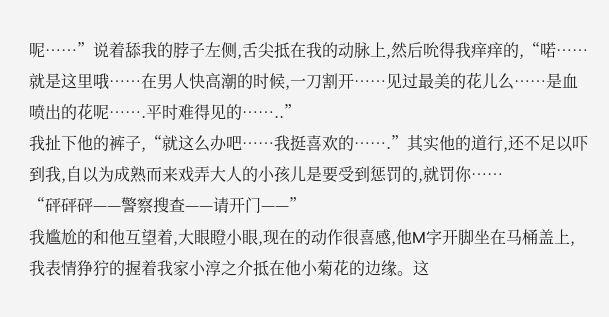呢……”说着舔我的脖子左侧,舌尖抵在我的动脉上,然后吮得我痒痒的,“喏……就是这里哦……在男人快高潮的时候,一刀割开……见过最美的花儿么……是血喷出的花呢…….平时难得见的……..”
我扯下他的裤子,“就这么办吧……我挺喜欢的…….”其实他的道行,还不足以吓到我,自以为成熟而来戏弄大人的小孩儿是要受到惩罚的,就罚你……
“砰砰砰——警察搜查——请开门——”
我尴尬的和他互望着,大眼瞪小眼,现在的动作很喜感,他M字开脚坐在马桶盖上,我表情狰狞的握着我家小淳之介抵在他小菊花的边缘。这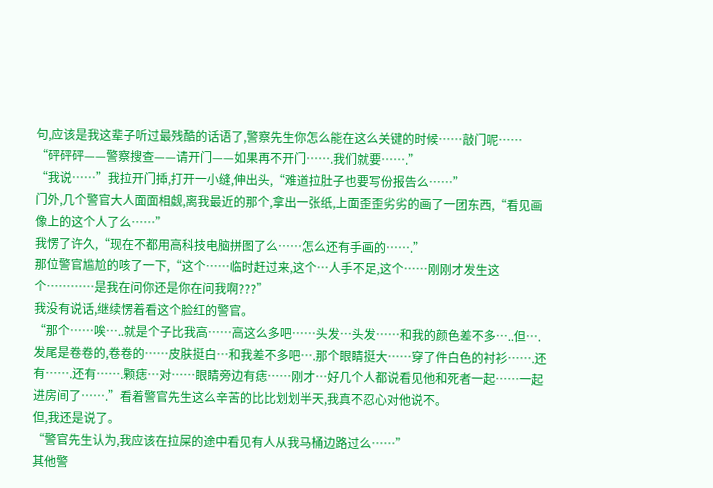句,应该是我这辈子听过最残酷的话语了,警察先生你怎么能在这么关键的时候……敲门呢……
“砰砰砰——警察搜查——请开门——如果再不开门…….我们就要…….”
“我说……”我拉开门揷,打开一小缝,伸出头,“难道拉肚子也要写份报告么……”
门外,几个警官大人面面相觑,离我最近的那个,拿出一张纸,上面歪歪劣劣的画了一团东西,“看见画像上的这个人了么……”
我愣了许久,“现在不都用高科技电脑拼图了么……怎么还有手画的…….”
那位警官尴尬的咳了一下,“这个……临时赶过来,这个…人手不足,这个……刚刚才发生这个…………是我在问你还是你在问我啊???”
我没有说话,继续愣着看这个脸红的警官。
“那个……唉…..就是个子比我高……高这么多吧……头发…头发……和我的颜色差不多…..但….发尾是卷卷的,卷卷的……皮肤挺白…和我差不多吧….那个眼睛挺大……穿了件白色的衬衫…….还有…….还有…….颗痣…对……眼睛旁边有痣……刚才…好几个人都说看见他和死者一起……一起进房间了…….”看着警官先生这么辛苦的比比划划半天,我真不忍心对他说不。
但,我还是说了。
“警官先生认为,我应该在拉屎的途中看见有人从我马桶边路过么……”
其他警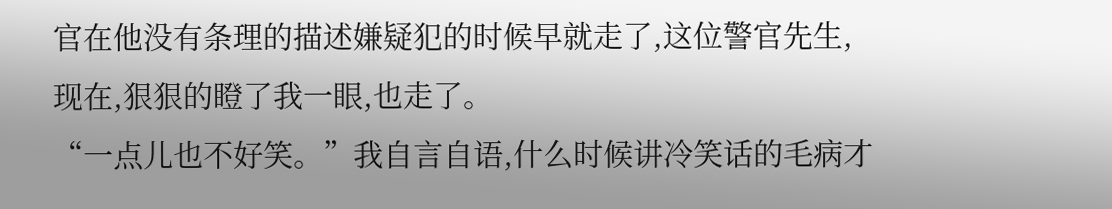官在他没有条理的描述嫌疑犯的时候早就走了,这位警官先生,现在,狠狠的瞪了我一眼,也走了。
“一点儿也不好笑。”我自言自语,什么时候讲冷笑话的毛病才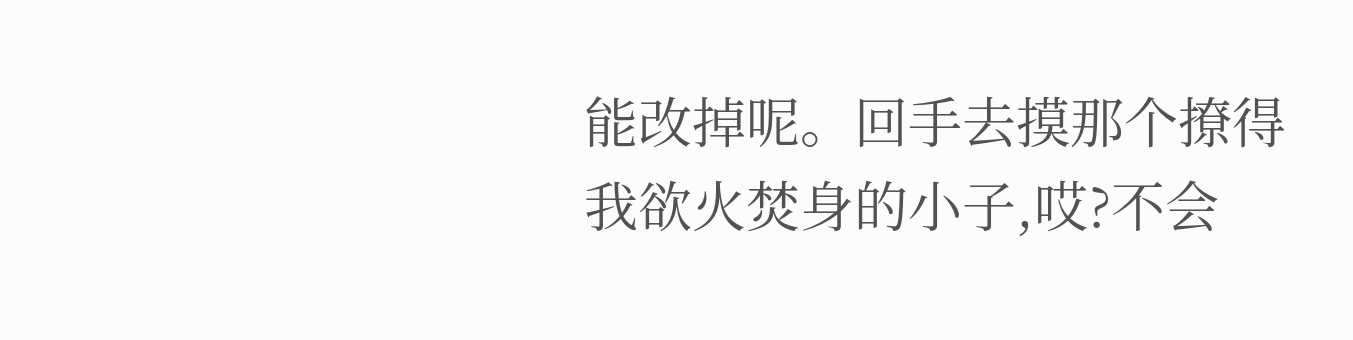能改掉呢。回手去摸那个撩得我欲火焚身的小子,哎?不会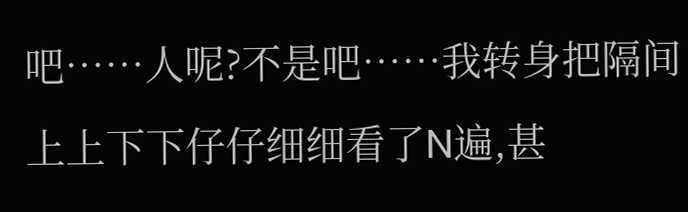吧……人呢?不是吧……我转身把隔间上上下下仔仔细细看了N遍,甚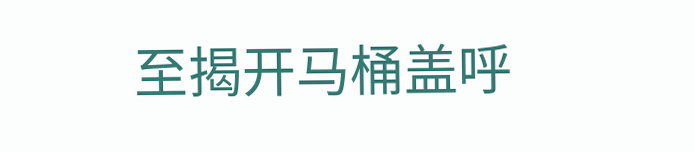至揭开马桶盖呼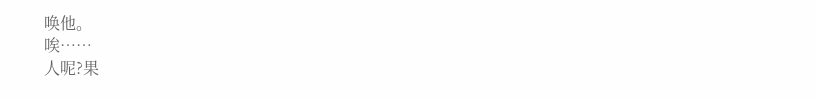唤他。
唉……
人呢?果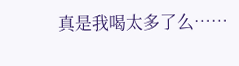真是我喝太多了么……